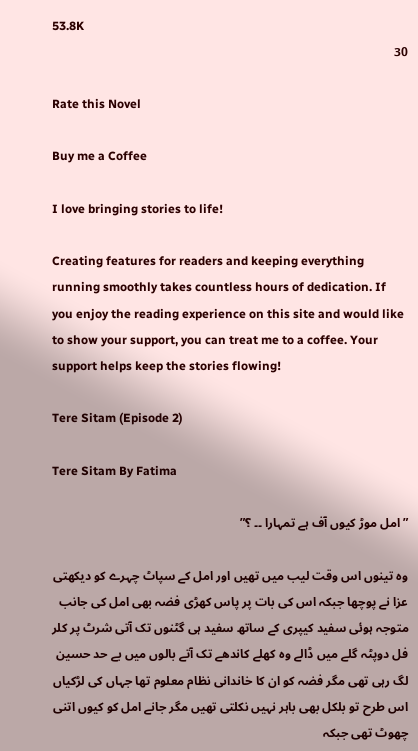53.8K
30

Rate this Novel

Buy me a Coffee

I love bringing stories to life!

Creating features for readers and keeping everything running smoothly takes countless hours of dedication. If you enjoy the reading experience on this site and would like to show your support, you can treat me to a coffee. Your support helps keep the stories flowing!

Tere Sitam (Episode 2)

Tere Sitam By Fatima

” امل موڑ کیوں آف ہے تمہارا ۔۔ ؟”

وہ تینوں اس وقت لیب میں تھیں اور امل کے سپاٹ چہرے کو دیکھتی عزا نے پوچھا جبکہ اس کی بات پر پاس کھڑی فضہ بھی امل کی جانب متوجہ ہوئی سفید کیپری کے ساتھ سفید ہی گٹنوں تک آتی شرٹ پر کلر فل دوپٹہ گلے میں ڈالے وہ کھلے کاندھے تک آتے بالوں میں بے حد حسین لگ رہی تھی مگر فضہ کو ان کا خاندانی نظام معلوم تھا جہاں کی لڑکیاں اس طرح تو بلکل بھی باہر نہیں نکلتی تھیں مگر جانے امل کو کیوں اتنی چھوٹ تھی جبکہ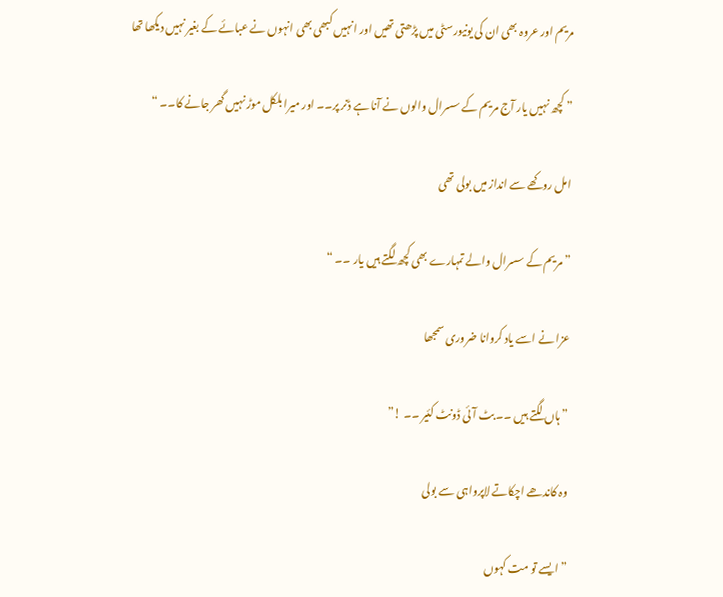مریم اور عروہ بھی ان کی یونیورسٹی میں پڑھتی تھیں اور انہیں کبھی بھی انہوں نے عبائے کے بغیر نہیں دیکھا تھا

” کچھ نہیں یار آج مریم کے سسرال والوں نے آنا ہے ڈنر پر۔۔ اور میرا بلکل موڑ نہیں گھر جانے کا۔۔ “

امل روکھے سے انداز میں بولی تھی

” مریم کے سسرال والے تمہارے بھی کچھ لگتے ہیں یار ۔۔ “

عزا نے اسے یاد کروانا ضروری سمجھا

” ہاں لگتے ہیں ۔۔ بٹ آئی ڈونٹ کئیر ۔۔ !”

وہ کاندھے اچکاتے لاپرواہی سے بولی

” ایسے تو مت کہوں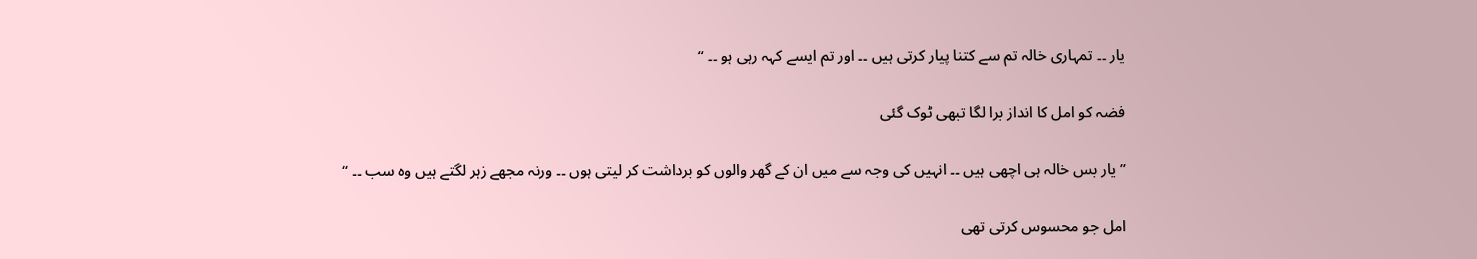یار ۔۔ تمہاری خالہ تم سے کتنا پیار کرتی ہیں ۔۔ اور تم ایسے کہہ رہی ہو ۔۔ “

فضہ کو امل کا انداز برا لگا تبھی ٹوک گئی

” یار بس خالہ ہی اچھی ہیں ۔۔ انہیں کی وجہ سے میں ان کے گھر والوں کو برداشت کر لیتی ہوں ۔۔ ورنہ مجھے زہر لگتے ہیں وہ سب ۔۔ “

امل جو محسوس کرتی تھی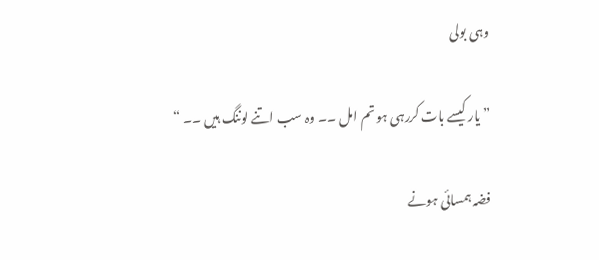وہی بولی

” یار کیسے بات کررہی ہو تم امل ۔۔ وہ سب اتنے لوننگ ہیں ۔۔ “

فضہ ہمسائی ہونے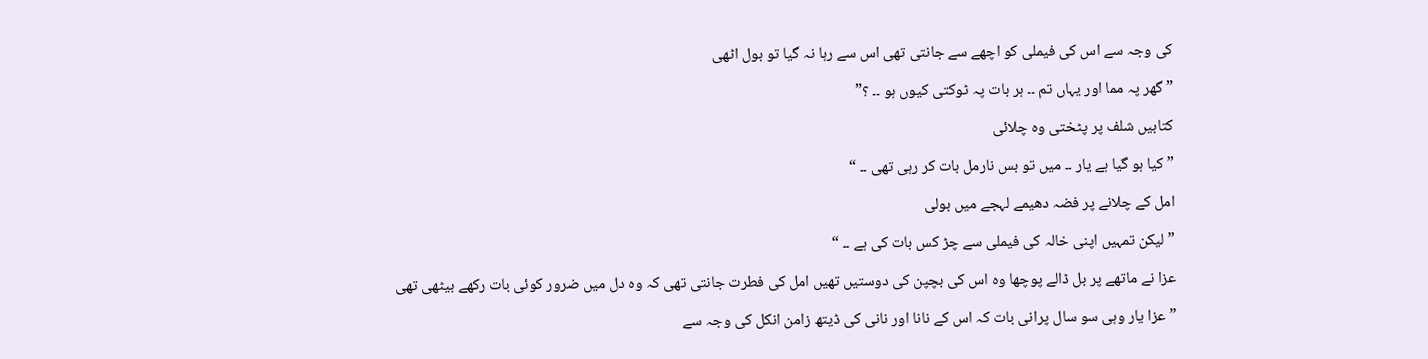کی وجہ سے اس کی فیملی کو اچھے سے جانتی تھی اس سے رہا نہ گیا تو بول اٹھی

” گھر پہ مما اور یہاں تم ۔۔ ہر بات پہ ٹوکتی کیوں ہو ۔۔ ؟”

کتابیں شلف پر پٹختی وہ چلائی

” کیا ہو گیا ہے یار ۔۔ میں تو بس نارمل بات کر رہی تھی ۔۔ “

امل کے چلانے پر فضہ دھیمے لہجے میں بولی

” لیکن تمہیں اپنی خالہ کی فیملی سے چڑ کس بات کی ہے ۔۔ “

عزا نے ماتھے پر بل ڈالے پوچھا وہ اس کی بچپن کی دوستیں تھیں امل کی فطرت جانتی تھی کہ وہ دل میں ضرور کوئی بات رکھے بیٹھی تھی

” عزا یار وہی سو سال پرانی بات کہ اس کے نانا اور نانی کی ڈیتھ زامن انکل کی وجہ سے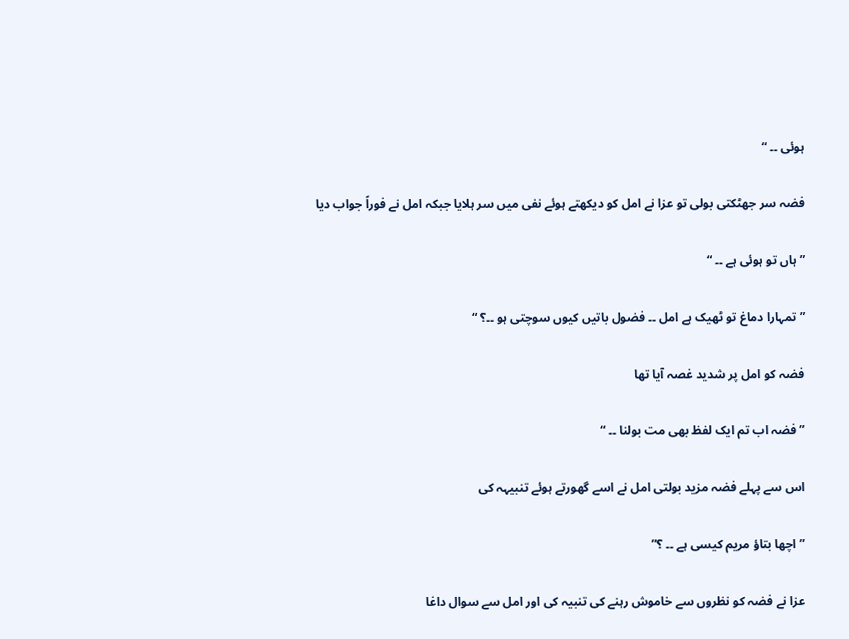ہوئی ۔۔ “

فضہ سر جھٹکتی بولی تو عزا نے امل کو دیکھتے ہوئے نفی میں سر ہلایا جبکہ امل نے فوراً جواب دیا

” ہاں تو ہوئی ہے ۔۔ “

” تمہارا دماغ تو ٹھیک ہے امل ۔۔ فضول باتیں کیوں سوچتی ہو ۔۔؟ “

فضہ کو امل پر شدید غصہ آیا تھا

” فضہ اب تم ایک لفظ بھی مت بولنا ۔۔ “

اس سے پہلے فضہ مزید بولتی امل نے اسے گھورتے ہوئے تنبیہہ کی

” اچھا بتاؤ مریم کیسی ہے ۔۔ ؟”

عزا نے فضہ کو نظروں سے خاموش رہنے کی تنبیہ کی اور امل سے سوال داغا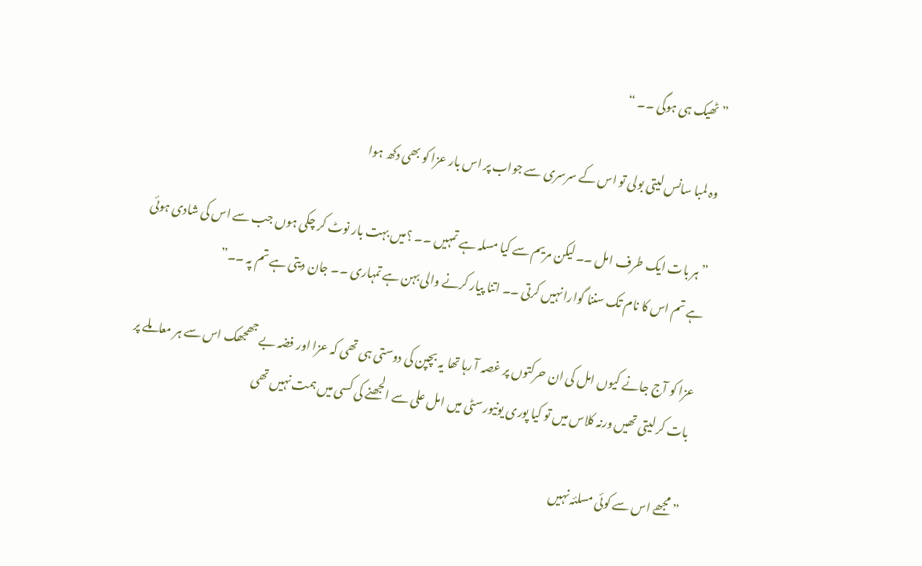” ٹھیک ہی ہوگی ۔۔ “

وہ لمبا سانس لیتی بولی تو اس کے سرسری سے جواب پر اس بار عزا کو بھی دکھ ہوا

” ہر بات ایک طرف امل ۔۔ لیکن مریم سے کیا مسلہ ہے تمہیں ۔۔ ؟میں بہت بار نوٹ کر چکی ہوں جب سے اس کی شادی ہوئی ہے تم اس کا نام تک سننا گوارا نہیں کرتی ۔۔ اتنا پیار کرنے والی بہن ہے تمہاری ۔۔ جان دیتی ہے تم پہ ۔۔”

عزا کو آج جانے کیوں امل کی ان حرکتوں پر غصہ آ رہا تھا یہ بچپن کی دوستی ہی تھی کہ عزا اور فضہ بے جھجھک اس سے ہر معاملے پر بات کر لیتی تھیں ورنہ کلاس میں تو کیا پوری یونیورسٹی میں امل علی سے الجھنے کی کسی میں ہمت نہیں تھی

” مجھے اس سے کوئی مسلئہ نہیں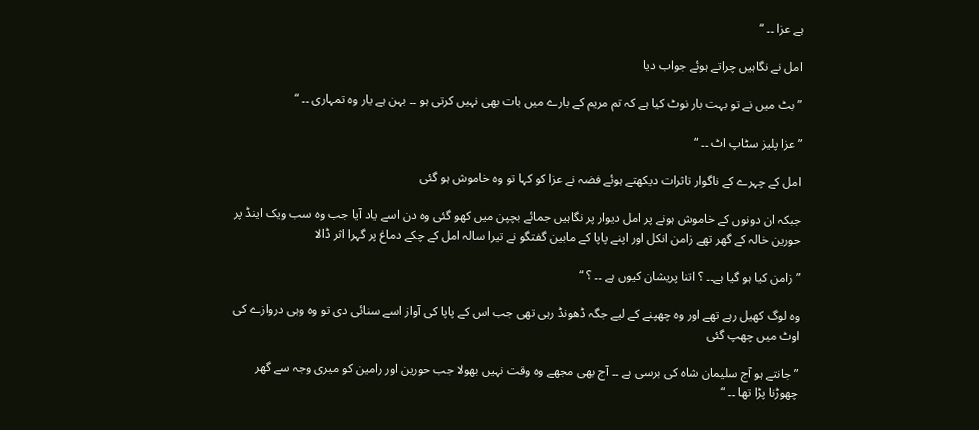ہے عزا ۔۔ “

امل نے نگاہیں چراتے ہوئے جواب دیا

” بٹ میں نے تو بہت بار نوٹ کیا ہے کہ تم مریم کے بارے میں بات بھی نہیں کرتی ہو ۔۔ بہن ہے یار وہ تمہاری ۔۔ “

” عزا پلیز سٹاپ اٹ ۔۔ “

امل کے چہرے کے ناگوار تاثرات دیکھتے ہوئے فضہ نے عزا کو کہا تو وہ خاموش ہو گئی

جبکہ ان دونوں کے خاموش ہونے پر امل دیوار پر نگاہیں جمائے بچپن میں کھو گئی وہ دن اسے یاد آیا جب وہ سب ویک اینڈ پر حورین خالہ کے گھر تھے زامن انکل اور اپنے پاپا کے مابین گفتگو نے تیرا سالہ امل کے چکے دماغ پر گہرا اثر ڈالا

” زامن کیا ہو گیا ہے۔۔ ؟ اتنا پریشان کیوں ہے ۔۔ ؟ “

وہ لوگ کھیل رہے تھے اور وہ چھپنے کے لیے جگہ ڈھونڈ رہی تھی جب اس کے پاپا کی آواز اسے سنائی دی تو وہ وہی دروازے کی اوٹ میں چھپ گئی

” جانتے ہو آج سلیمان شاہ کی برسی ہے ۔۔ آج بھی مجھے وہ وقت نہیں بھولا جب حورین اور رامین کو میری وجہ سے گھر چھوڑنا پڑا تھا ۔۔ “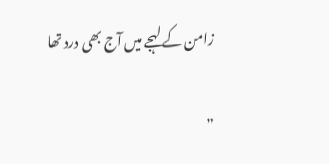زامن کے لہجے میں آج بھی درد تھا

”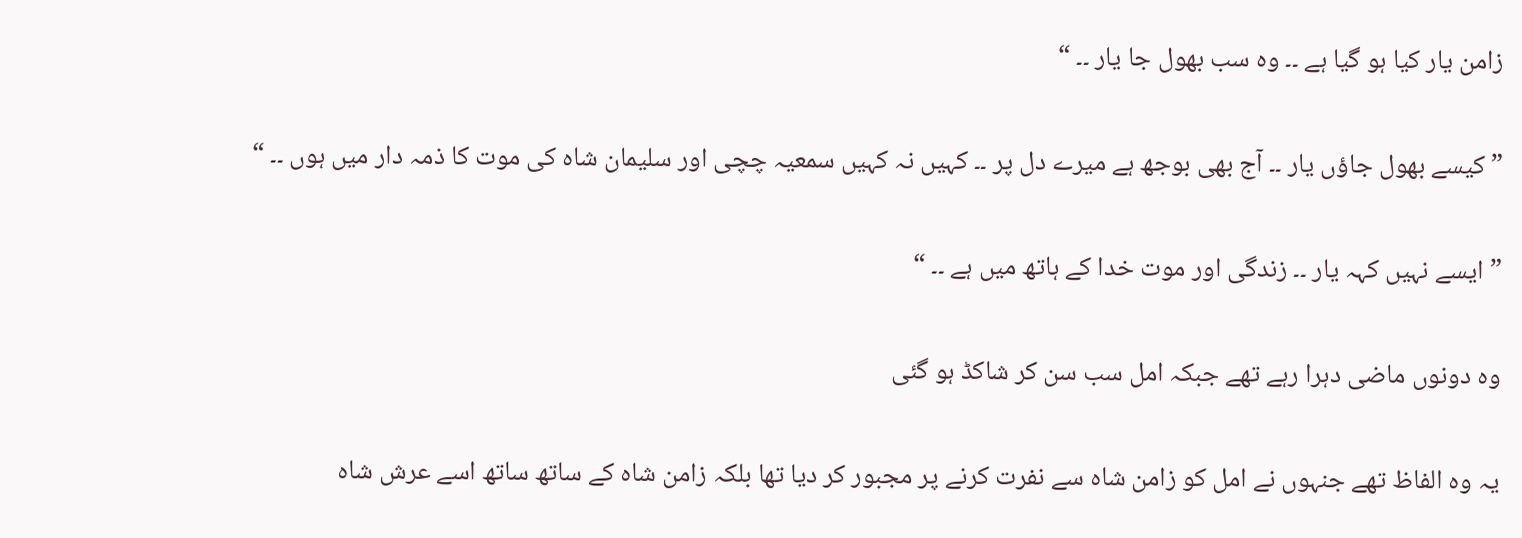زامن یار کیا ہو گیا ہے ۔۔ وہ سب بھول جا یار ۔۔ “

” کیسے بھول جاؤں یار ۔۔ آج بھی بوجھ ہے میرے دل پر ۔۔ کہیں نہ کہیں سمعیہ چچی اور سلیمان شاہ کی موت کا ذمہ دار میں ہوں ۔۔ “

” ایسے نہیں کہہ یار ۔۔ زندگی اور موت خدا کے ہاتھ میں ہے ۔۔ “

وہ دونوں ماضی دہرا رہے تھے جبکہ امل سب سن کر شاکڈ ہو گئی

یہ وہ الفاظ تھے جنہوں نے امل کو زامن شاہ سے نفرت کرنے پر مجبور کر دیا تھا بلکہ زامن شاہ کے ساتھ ساتھ اسے عرش شاہ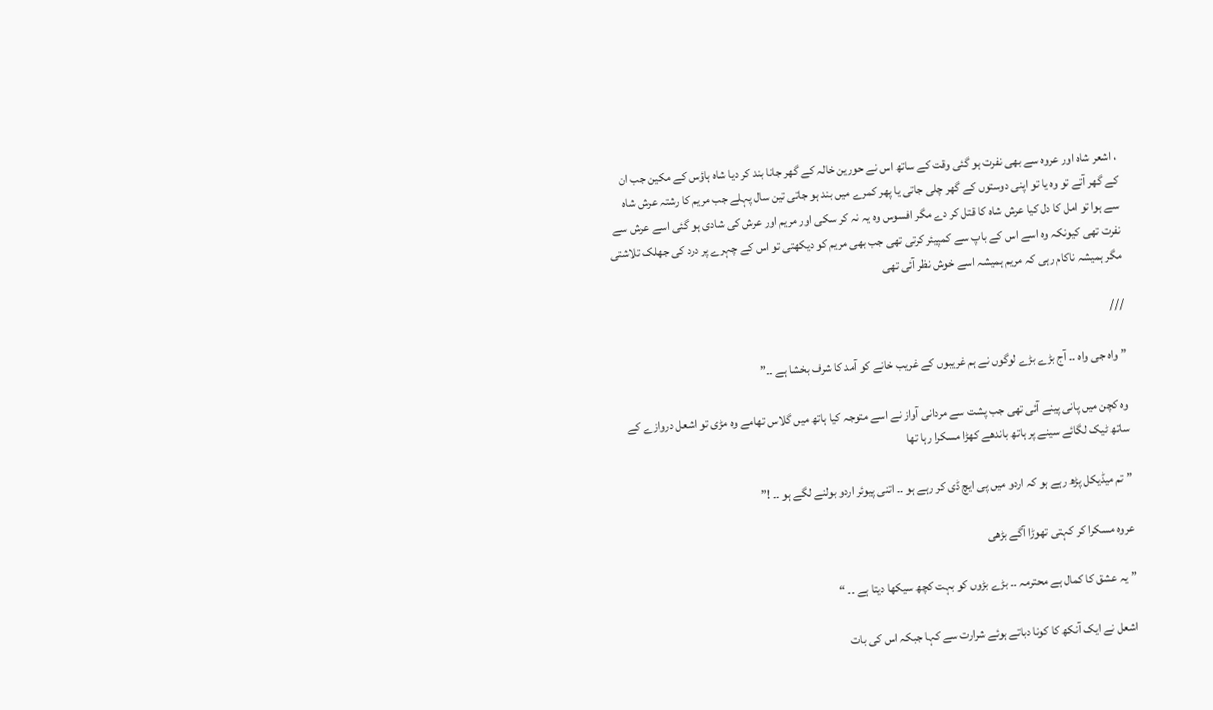، اشعر شاہ اور عروہ سے بھی نفرت ہو گئی وقت کے ساتھ اس نے حورین خالہ کے گھر جانا بند کر دیا شاہ ہاؤس کے مکین جب ان کے گھر آتے تو وہ یا تو اپنی دوستوں کے گھر چلی جاتی یا پھر کمرے میں بند ہو جاتی تین سال پہلے جب مریم کا رشتہ عرش شاہ سے ہوا تو امل کا دل کیا عرش شاہ کا قتل کر دے مگر افسوس وہ یہ نہ کر سکی اور مریم اور عرش کی شادی ہو گئی اسے عرش سے نفرت تھی کیونکہ وہ اسے اس کے باپ سے کمپیئر کرتی تھی جب بھی مریم کو دیکھتی تو اس کے چہرے پر درد کی جھلک تلاشتی مگر ہمیشہ ناکام رہی کہ مریم ہمیشہ اسے خوش نظر آئی تھی

///

” واہ جی واہ ۔۔ آج بڑے بڑے لوگوں نے ہم غریبوں کے غریب خانے کو آمد کا شرف بخشا ہے ۔۔”

وہ کچن میں پانی پینے آئی تھی جب پشت سے مردانی آواز نے اسے متوجہ کیا ہاتھ میں گلاس تھامے وہ مڑی تو اشعل دروازے کے ساتھ ٹیک لگائے سینے پر ہاتھ باندھے کھڑا مسکرا رہا تھا

” تم میڈیکل پڑھ رہے ہو کہ اردو میں پی ایچ ڈی کر رہے ہو ۔۔ اتنی پیوئر اردو بولنے لگے ہو ۔۔ !”

عروہ مسکرا کر کہتی تھوڑا آگے بڑھی

” یہ عشق کا کمال ہے محترمہ ۔۔ بڑے بڑوں کو بہت کچھ سیکھا دیتا ہے ۔۔ “

اشعل نے ایک آنکھ کا کونا دباتے ہوئے شرارت سے کہا جبکہ اس کی بات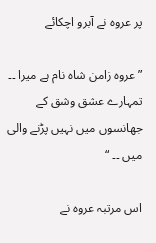پر عروہ نے آبرو اچکائے

” عروہ زامن شاہ نام ہے میرا ۔۔ تمہارے عشق وشق کے جھانسوں میں نہیں پڑنے والی میں ۔۔ “

اس مرتبہ عروہ نے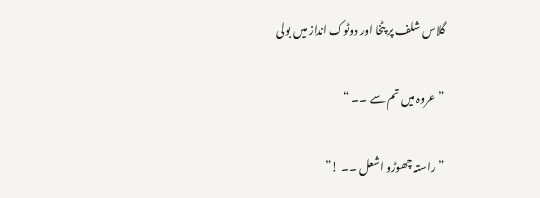گلاس شلف پر پٹخا اور دوٹوک انداز میں بولی

” عروہ میں تم سے ۔۔ “

” راستہ چھوڑو اشعل ۔۔ !”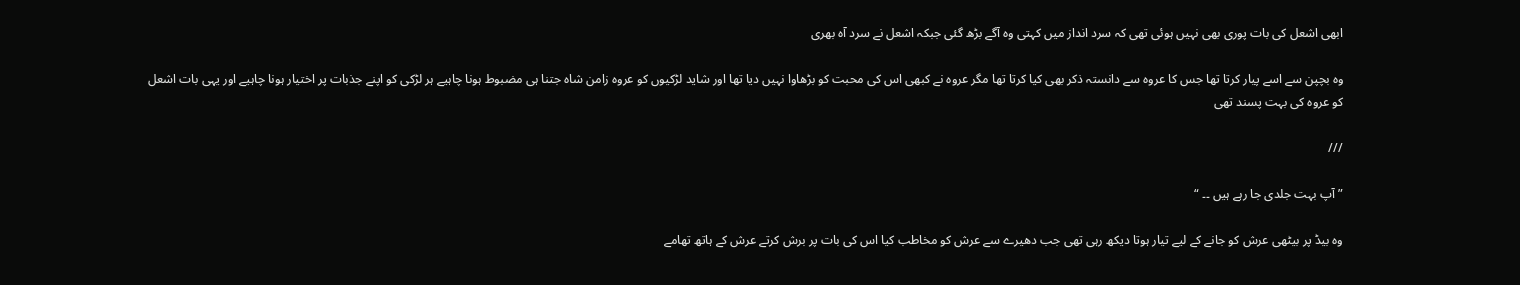ابھی اشعل کی بات پوری بھی نہیں ہوئی تھی کہ سرد انداز میں کہتی وہ آگے بڑھ گئی جبکہ اشعل نے سرد آہ بھری

وہ بچپن سے اسے پیار کرتا تھا جس کا عروہ سے دانستہ ذکر بھی کیا کرتا تھا مگر عروہ نے کبھی اس کی محبت کو بڑھاوا نہیں دیا تھا اور شاید لڑکیوں کو عروہ زامن شاہ جتنا ہی مضبوط ہونا چاہیے ہر لڑکی کو اپنے جذبات پر اختیار ہونا چاہیے اور یہی بات اشعل کو عروہ کی بہت پسند تھی

///

” آپ بہت جلدی جا رہے ہیں ۔۔ “

وہ بیڈ پر بیٹھی عرش کو جانے کے لیے تیار ہوتا دیکھ رہی تھی جب دھیرے سے عرش کو مخاطب کیا اس کی بات پر برش کرتے عرش کے ہاتھ تھامے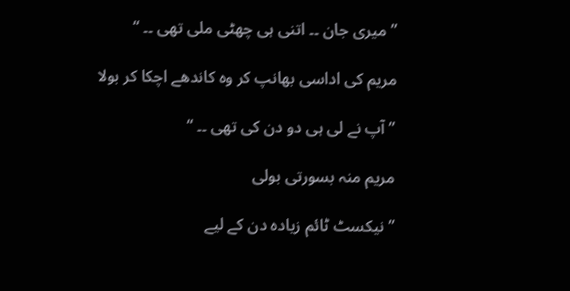” میری جان ۔۔ اتنی ہی چھٹی ملی تھی ۔۔ “

مریم کی اداسی بھانپ کر وہ کاندھے اچکا کر بولا

” آپ نے لی ہی دو دن کی تھی ۔۔ “

مریم منہ بسورتی بولی

” نیکسٹ ٹائم زیادہ دن کے لیے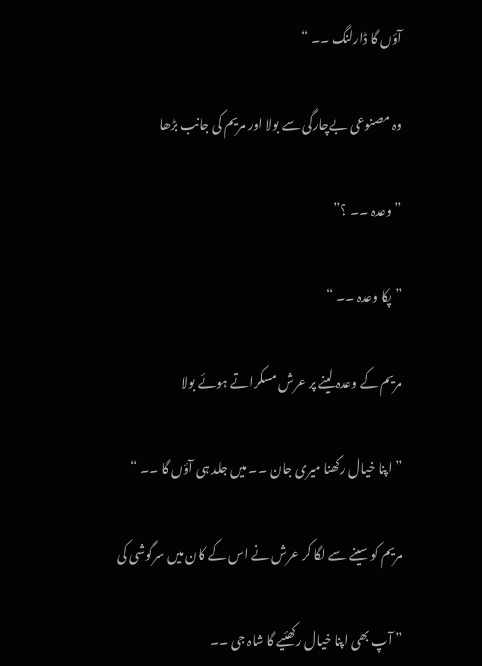آؤں گا ڈارلنگ ۔۔ “

وہ مصنوعی بےچارگی سے بولا اور مریم کی جانب بڑھا

” وعدہ ۔۔ ؟”

” پکا وعدہ ۔۔ “

مریم کے وعدہ لینے پر عرش مسکراتے ہوئے بولا

” اپنا خیال رکھنا میری جان ۔۔ میں جلد ہی آؤں گا ۔۔ “

مریم کو سینے سے لگا کر عرش نے اس کے کان میں سرگوشی کی

” آپ بھی اپنا خیال رکھئیے گا شاہ جی ۔۔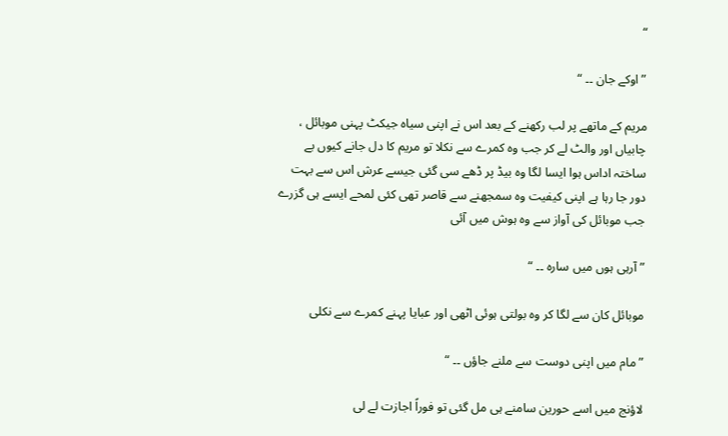“

” اوکے جان ۔۔ “

مریم کے ماتھے پر لب رکھنے کے بعد اس نے اپنی سیاہ جیکٹ پہنی موبائل ، چابیاں اور والٹ لے کر جب وہ کمرے سے نکلا تو مریم کا دل جانے کیوں بے ساختہ اداس ہوا ایسا لگا وہ بیڈ پر ڈھے سی گئی جیسے عرش اس سے بہت دور جا رہا ہے اپنی کیفیت وہ سمجھنے سے قاصر تھی کئی لمحے ایسے ہی گزرے جب موبائل کی آواز سے وہ ہوش میں آئی

” آرہی ہوں میں سارہ ۔۔ “

موبائل کان سے لگا کر وہ بولتی ہوئی اٹھی اور عبایا پہنے کمرے سے نکلی

” مام میں اپنی دوست سے ملنے جاؤں ۔۔ “

لاؤنج میں اسے حورین سامنے ہی مل گئی تو فوراً اجازت لے لی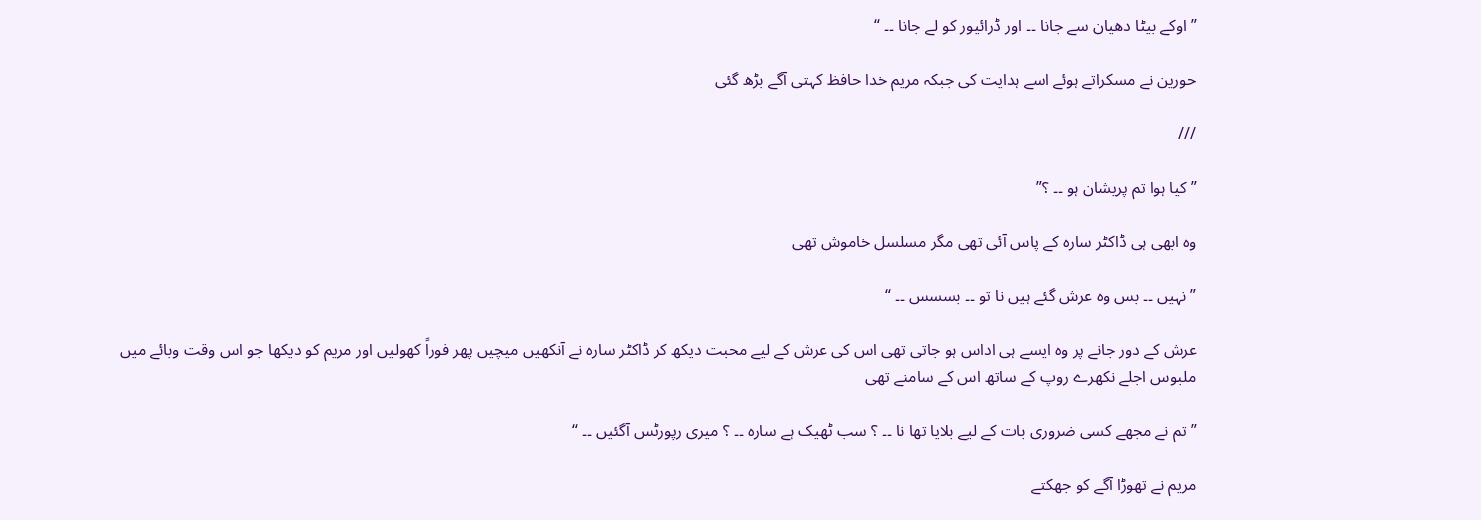” اوکے بیٹا دھیان سے جانا ۔۔ اور ڈرائیور کو لے جانا ۔۔ “

حورین نے مسکراتے ہوئے اسے ہدایت کی جبکہ مریم خدا حافظ کہتی آگے بڑھ گئی

///

” کیا ہوا تم پریشان ہو ۔۔ ؟”

وہ ابھی ہی ڈاکٹر سارہ کے پاس آئی تھی مگر مسلسل خاموش تھی

” نہیں ۔۔ بس وہ عرش گئے ہیں نا تو ۔۔ بسسس ۔۔ “

عرش کے دور جانے پر وہ ایسے ہی اداس ہو جاتی تھی اس کی عرش کے لیے محبت دیکھ کر ڈاکٹر سارہ نے آنکھیں میچیں پھر فوراً کھولیں اور مریم کو دیکھا جو اس وقت وبائے میں ملبوس اجلے نکھرے روپ کے ساتھ اس کے سامنے تھی

” تم نے مجھے کسی ضروری بات کے لیے بلایا تھا نا ۔۔ ؟ سب ٹھیک ہے سارہ ۔۔ ؟ میری رپورٹس آگئیں ۔۔ “

مریم نے تھوڑا آگے کو جھکتے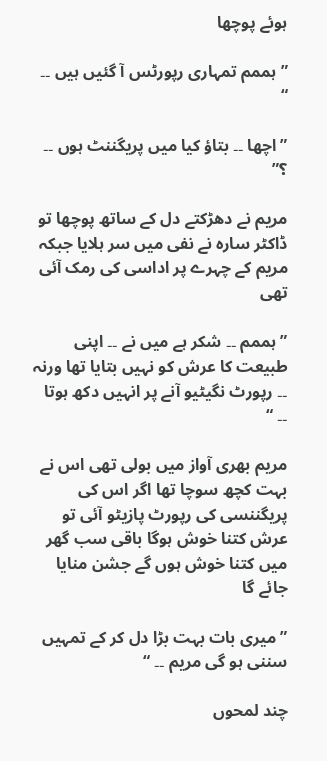ہوئے پوچھا

” ہممم تمہاری رپورٹس آ گئیں ہیں ۔۔ “

” اچھا ۔۔ بتاؤ کیا میں پریگننٹ ہوں ۔۔ ؟”

مریم نے دھڑکتے دل کے ساتھ پوچھا تو ڈاکٹر سارہ نے نفی میں سر ہلایا جبکہ مریم کے چہرے پر اداسی کی رمک آئی تھی

” ہممم ۔۔ شکر ہے میں نے ۔۔ اپنی طبیعت کا عرش کو نہیں بتایا تھا ورنہ ۔۔ رپورٹ نگیٹیو آنے پر انہیں دکھ ہوتا ۔۔ “

مریم بھری آواز میں بولی تھی اس نے بہت کچھ سوچا تھا اگر اس کی پریگننسی کی رپورٹ پازیٹو آئی تو عرش کتنا خوش ہوگا باقی سب گھر میں کتنا خوش ہوں گے جشن منایا جائے گا

” میری بات بہت بڑا دل کر کے تمہیں سننی ہو گی مریم ۔۔ “

چند لمحوں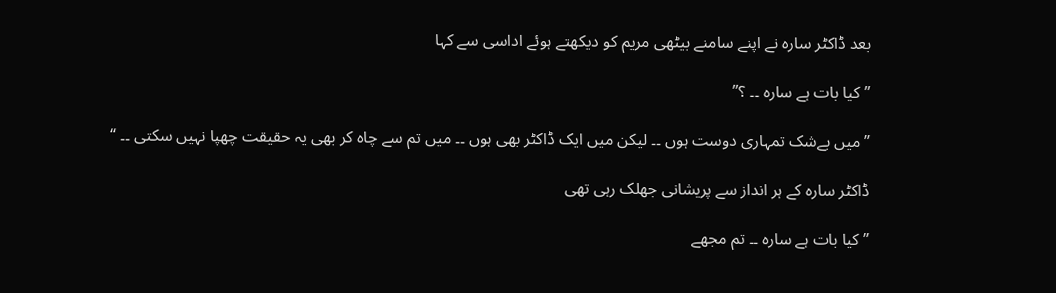بعد ڈاکٹر سارہ نے اپنے سامنے بیٹھی مریم کو دیکھتے ہوئے اداسی سے کہا

” کیا بات ہے سارہ ۔۔ ؟”

” میں بےشک تمہاری دوست ہوں ۔۔ لیکن میں ایک ڈاکٹر بھی ہوں ۔۔ میں تم سے چاہ کر بھی یہ حقیقت چھپا نہیں سکتی ۔۔ “

ڈاکٹر سارہ کے ہر انداز سے پریشانی جھلک رہی تھی

” کیا بات ہے سارہ ۔۔ تم مجھے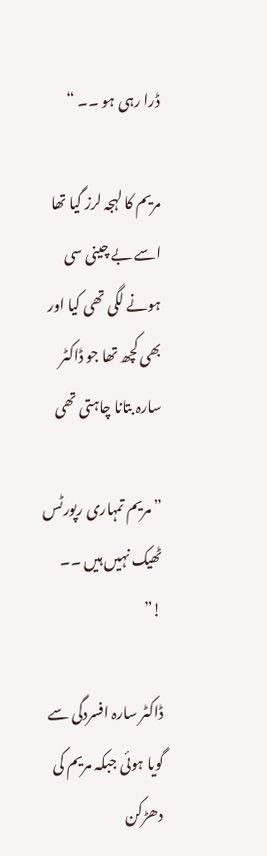ڈرا رہی ہو ۔۔ “

مریم کا لہجہ لرز گیا تھا اسے بے چینی سی ہونے لگی تھی کیا اور بھی کچھ تھا جو ڈاکٹر سارہ بتانا چاہتی تھی

” مریم تمہاری رپورٹس ٹھیک نہیں ہیں ۔۔ !”

ڈاکٹر سارہ افسردگی سے گویا ہوئی جبکہ مریم کی دھڑکن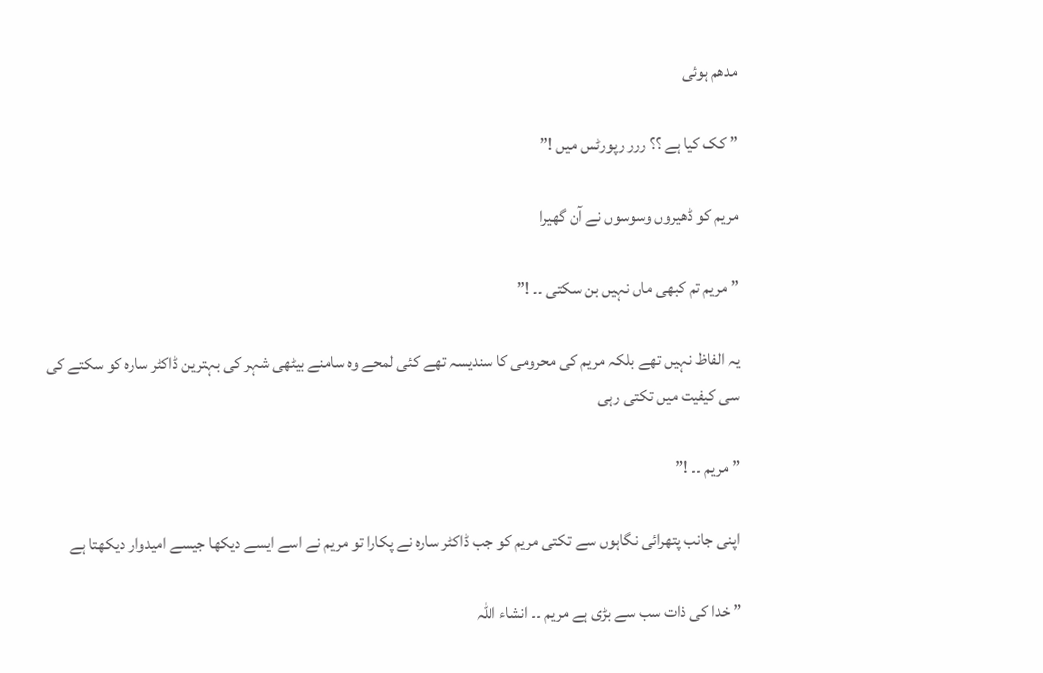مدھم ہوئی

” کک کیا ہے ؟؟ ررر رپورٹس میں !”

مریم کو ڈھیروں وسوسوں نے آن گھیرا

” مریم تم کبھی ماں نہیں بن سکتی ۔۔ !”

یہ الفاظ نہیں تھے بلکہ مریم کی محرومی کا سندیسہ تھے کئی لمحے وہ سامنے بیٹھی شہر کی بہترین ڈاکٹر سارہ کو سکتے کی سی کیفیت میں تکتی رہی

” مریم ۔۔ !”

اپنی جانب پتھرائی نگاہوں سے تکتی مریم کو جب ڈاکٹر سارہ نے پکارا تو مریم نے اسے ایسے دیکھا جیسے امیدوار دیکھتا ہے

” خدا کی ذات سب سے بڑی ہے مریم ۔۔ انشاء اللہ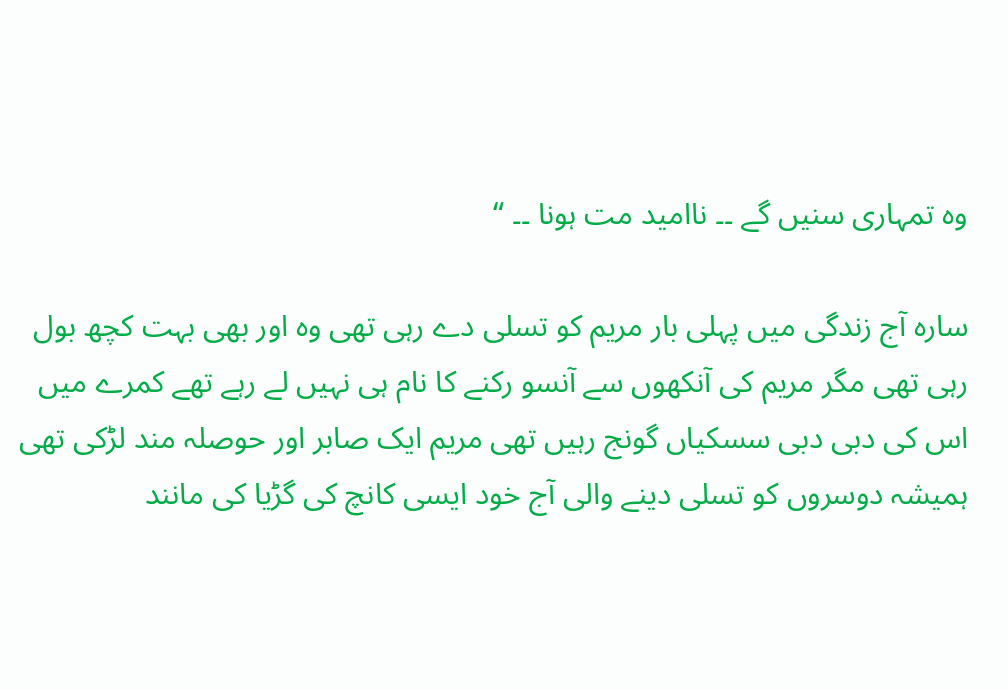وہ تمہاری سنیں گے ۔۔ ناامید مت ہونا ۔۔ “

سارہ آج زندگی میں پہلی بار مریم کو تسلی دے رہی تھی وہ اور بھی بہت کچھ بول رہی تھی مگر مریم کی آنکھوں سے آنسو رکنے کا نام ہی نہیں لے رہے تھے کمرے میں اس کی دبی دبی سسکیاں گونج رہیں تھی مریم ایک صابر اور حوصلہ مند لڑکی تھی ہمیشہ دوسروں کو تسلی دینے والی آج خود ایسی کانچ کی گڑیا کی مانند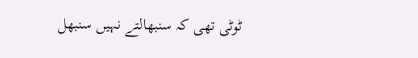ٹوٹی تھی کہ سنبھالتے نہیں سنبھل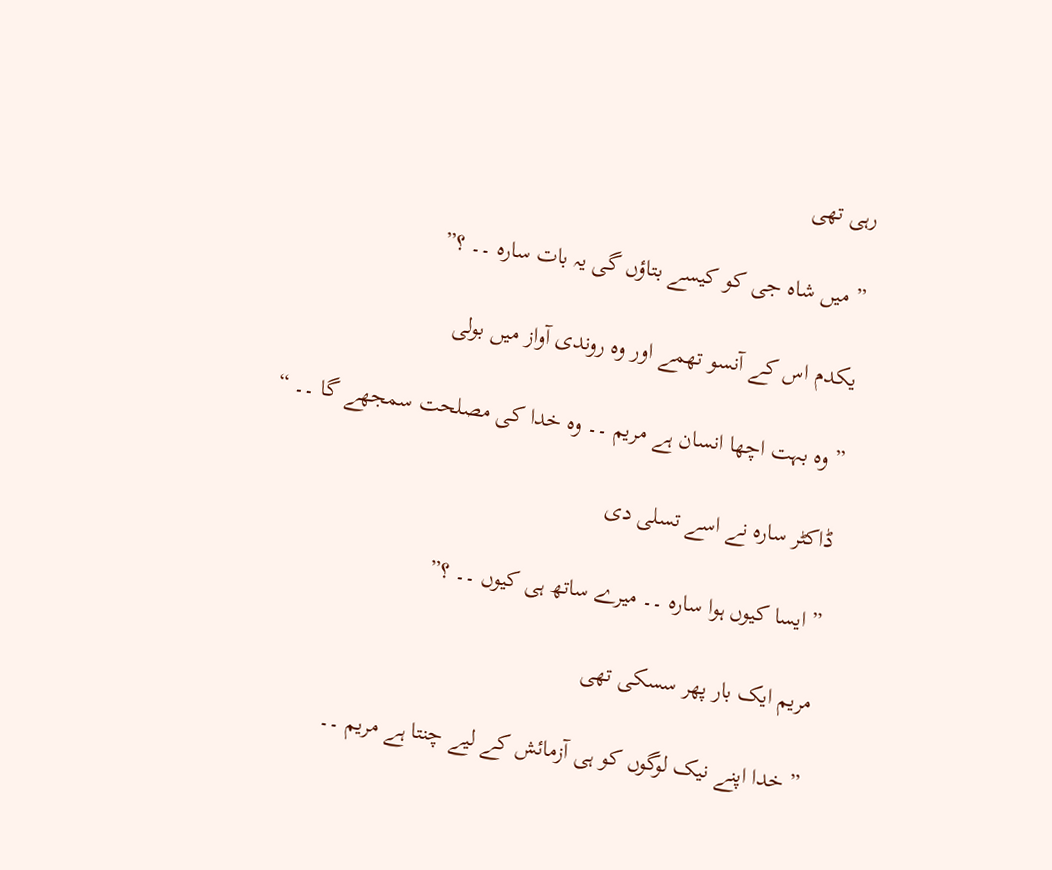رہی تھی

” میں شاہ جی کو کیسے بتاؤں گی یہ بات سارہ ۔۔ ؟”

یکدم اس کے آنسو تھمے اور وہ روندی آواز میں بولی

” وہ بہت اچھا انسان ہے مریم ۔۔ وہ خدا کی مصلحت سمجھے گا ۔۔ “

ڈاکٹر سارہ نے اسے تسلی دی

” ایسا کیوں ہوا سارہ ۔۔ میرے ساتھ ہی کیوں ۔۔ ؟”

مریم ایک بار پھر سسکی تھی

” خدا اپنے نیک لوگوں کو ہی آزمائش کے لیے چنتا ہے مریم ۔۔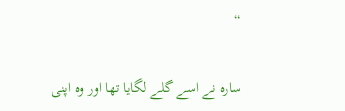“

سارہ نے اسے گلے لگایا تھا اور وہ اپنی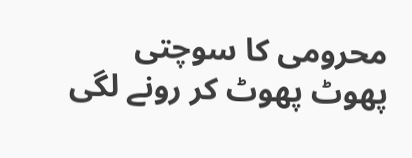محرومی کا سوچتی پھوٹ پھوٹ کر رونے لگی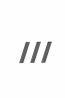///